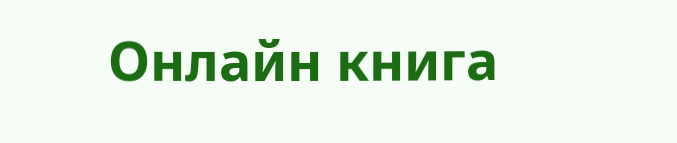Онлайн книга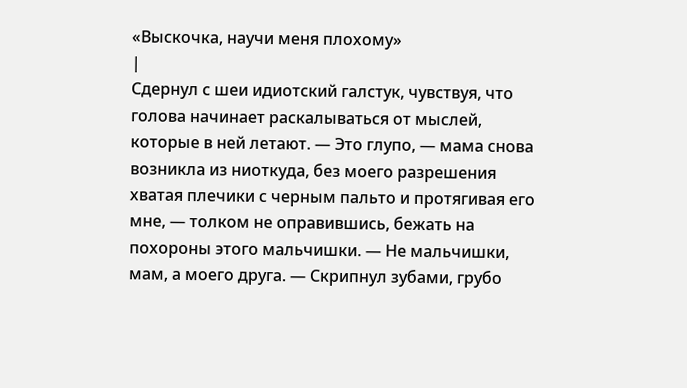«Выскочка, научи меня плохому»
|
Сдернул с шеи идиотский галстук, чувствуя, что голова начинает раскалываться от мыслей, которые в ней летают. — Это глупо, — мама снова возникла из ниоткуда, без моего разрешения хватая плечики с черным пальто и протягивая его мне, — толком не оправившись, бежать на похороны этого мальчишки. — Не мальчишки, мам, а моего друга. — Скрипнул зубами, грубо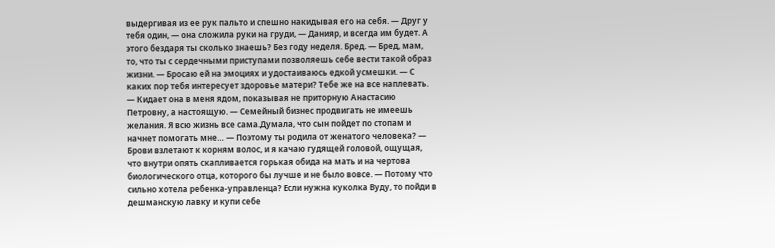выдергивая из ее рук пальто и спешно накидывая его на себя. — Друг у тебя один, — она сложила руки на груди, — Данияр, и всегда им будет. А этого бездаря ты сколько знаешь? Без году неделя. Бред. — Бред, мам, то, что ты с сердечными приступами позволяешь себе вести такой образ жизни. — Бросаю ей на эмоциях и удостаиваюсь едкой усмешки. — С каких пор тебя интересует здоровье матери? Тебе же на все наплевать. — Кидает она в меня ядом, показывая не приторную Анастасию Петровну, а настоящую. — Семейный бизнес продвигать не имеешь желания. Я всю жизнь все сама.Думала, что сын пойдет по стопам и начнет помогать мне… — Поэтому ты родила от женатого человека? — Брови взлетают к корням волос, и я качаю гудящей головой, ощущая, что внутри опять скапливается горькая обида на мать и на чертова биологического отца, которого бы лучше и не было вовсе. — Потому что сильно хотела ребенка-управленца? Если нужна куколка Вуду, то пойди в дешманскую лавку и купи себе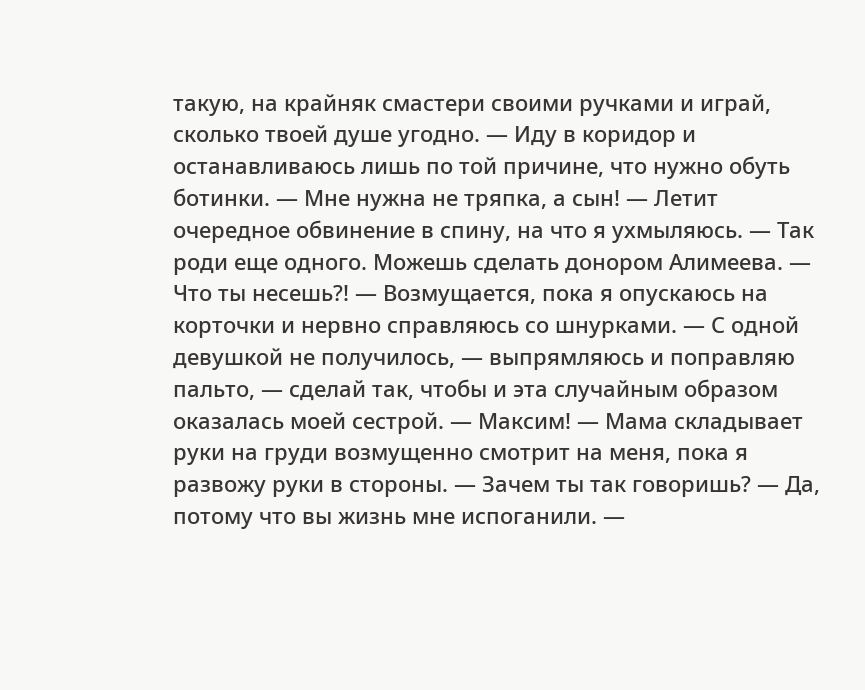такую, на крайняк смастери своими ручками и играй, сколько твоей душе угодно. — Иду в коридор и останавливаюсь лишь по той причине, что нужно обуть ботинки. — Мне нужна не тряпка, а сын! — Летит очередное обвинение в спину, на что я ухмыляюсь. — Так роди еще одного. Можешь сделать донором Алимеева. — Что ты несешь?! — Возмущается, пока я опускаюсь на корточки и нервно справляюсь со шнурками. — С одной девушкой не получилось, — выпрямляюсь и поправляю пальто, — сделай так, чтобы и эта случайным образом оказалась моей сестрой. — Максим! — Мама складывает руки на груди возмущенно смотрит на меня, пока я развожу руки в стороны. — Зачем ты так говоришь? — Да, потому что вы жизнь мне испоганили. —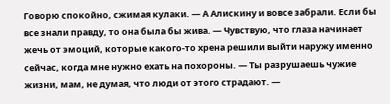Говорю спокойно, сжимая кулаки. — А Алискину и вовсе забрали. Если бы все знали правду, то она была бы жива. — Чувствую, что глаза начинает жечь от эмоций, которые какого-то хрена решили выйти наружу именно сейчас, когда мне нужно ехать на похороны. — Ты разрушаешь чужие жизни, мам, не думая, что люди от этого страдают. —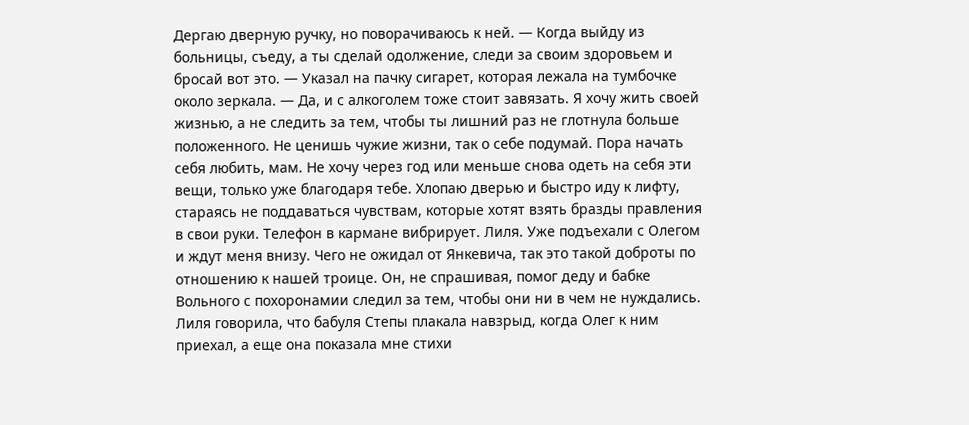Дергаю дверную ручку, но поворачиваюсь к ней. — Когда выйду из больницы, съеду, а ты сделай одолжение, следи за своим здоровьем и бросай вот это. — Указал на пачку сигарет, которая лежала на тумбочке около зеркала. — Да, и с алкоголем тоже стоит завязать. Я хочу жить своей жизнью, а не следить за тем, чтобы ты лишний раз не глотнула больше положенного. Не ценишь чужие жизни, так о себе подумай. Пора начать себя любить, мам. Не хочу через год или меньше снова одеть на себя эти вещи, только уже благодаря тебе. Хлопаю дверью и быстро иду к лифту, стараясь не поддаваться чувствам, которые хотят взять бразды правления в свои руки. Телефон в кармане вибрирует. Лиля. Уже подъехали с Олегом и ждут меня внизу. Чего не ожидал от Янкевича, так это такой доброты по отношению к нашей троице. Он, не спрашивая, помог деду и бабке Вольного с похоронамии следил за тем, чтобы они ни в чем не нуждались. Лиля говорила, что бабуля Степы плакала навзрыд, когда Олег к ним приехал, а еще она показала мне стихи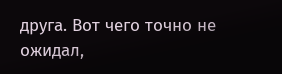друга. Вот чего точно не ожидал,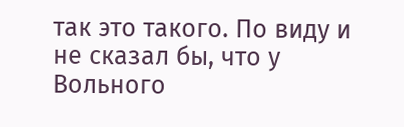так это такого. По виду и не сказал бы, что у Вольного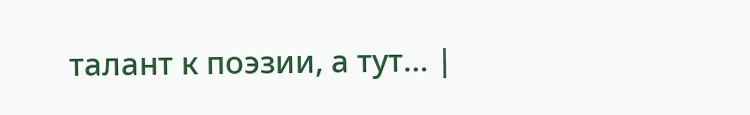талант к поэзии, а тут… |